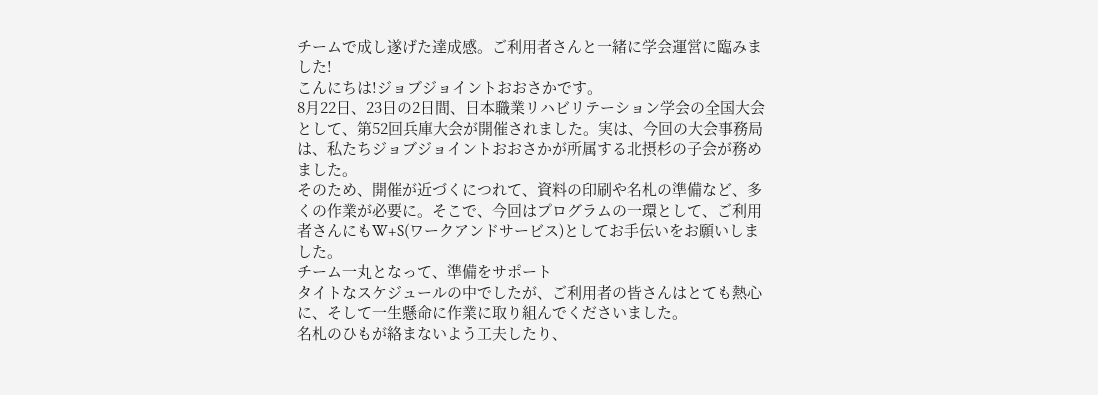チームで成し遂げた達成感。ご利用者さんと一緒に学会運営に臨みました!
こんにちは!ジョブジョイントおおさかです。
8月22日、23日の2日間、日本職業リハビリテーション学会の全国大会として、第52回兵庫大会が開催されました。実は、今回の大会事務局は、私たちジョブジョイントおおさかが所属する北摂杉の子会が務めました。
そのため、開催が近づくにつれて、資料の印刷や名札の準備など、多くの作業が必要に。そこで、今回はプログラムの一環として、ご利用者さんにもW+S(ワークアンドサービス)としてお手伝いをお願いしました。
チーム一丸となって、準備をサポート
タイトなスケジュールの中でしたが、ご利用者の皆さんはとても熱心に、そして一生懸命に作業に取り組んでくださいました。
名札のひもが絡まないよう工夫したり、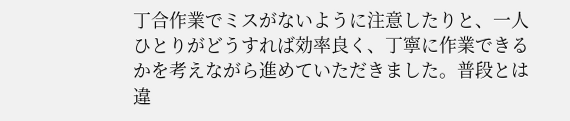丁合作業でミスがないように注意したりと、一人ひとりがどうすれば効率良く、丁寧に作業できるかを考えながら進めていただきました。普段とは違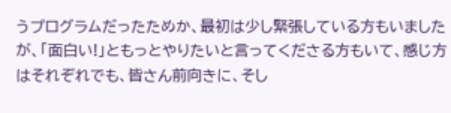うプログラムだったためか、最初は少し緊張している方もいましたが、「面白い!」ともっとやりたいと言ってくださる方もいて、感じ方はそれぞれでも、皆さん前向きに、そし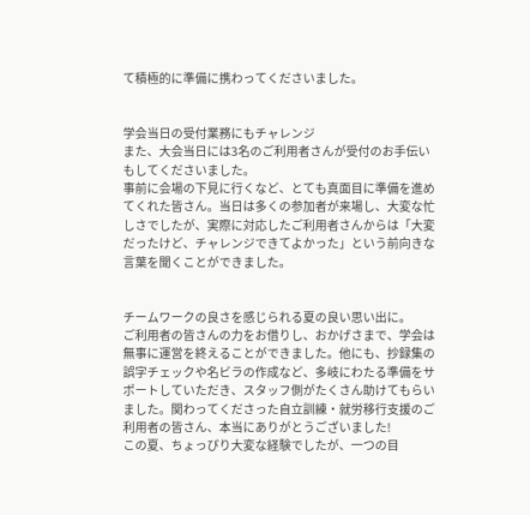て積極的に準備に携わってくださいました。


学会当日の受付業務にもチャレンジ
また、大会当日には3名のご利用者さんが受付のお手伝いもしてくださいました。
事前に会場の下見に行くなど、とても真面目に準備を進めてくれた皆さん。当日は多くの参加者が来場し、大変な忙しさでしたが、実際に対応したご利用者さんからは「大変だったけど、チャレンジできてよかった」という前向きな言葉を聞くことができました。


チームワークの良さを感じられる夏の良い思い出に。
ご利用者の皆さんの力をお借りし、おかげさまで、学会は無事に運営を終えることができました。他にも、抄録集の誤字チェックや名ビラの作成など、多岐にわたる準備をサポートしていただき、スタッフ側がたくさん助けてもらいました。関わってくださった自立訓練・就労移行支援のご利用者の皆さん、本当にありがとうございました!
この夏、ちょっぴり大変な経験でしたが、一つの目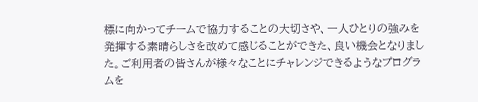標に向かってチームで協力することの大切さや、一人ひとりの強みを発揮する素晴らしさを改めて感じることができた、良い機会となりました。ご利用者の皆さんが様々なことにチャレンジできるようなプログラムを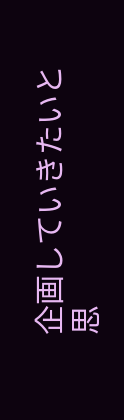企画していきたいと思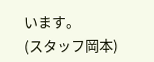います。
(スタッフ岡本)